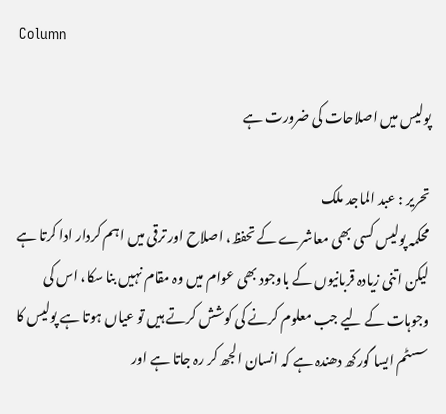Column

پولیس میں اصلاحات کی ضرورت ہے

تحریر : عبد الماجد ملک
محکمہ پولیس کسی بھی معاشرے کے تحفظ، اصلاح اور ترقی میں اہم کردار ادا کرتا ہے لیکن اتنی زیادہ قربانیوں کے باوجود بھی عوام میں وہ مقام نہیں بنا سکا، اس کی وجوہات کے لیے جب معلوم کرنے کی کوشش کرتے ہیں تو عیاں ہوتا ہے پولیس کا سسٹم ایسا گورکھ دھندہ ہے کہ انسان الجھ کر رہ جاتا ہے اور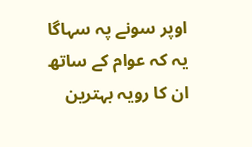اوپر سونے پہ سہاگا یہ کہ عوام کے ساتھ ان کا رویہ بہترین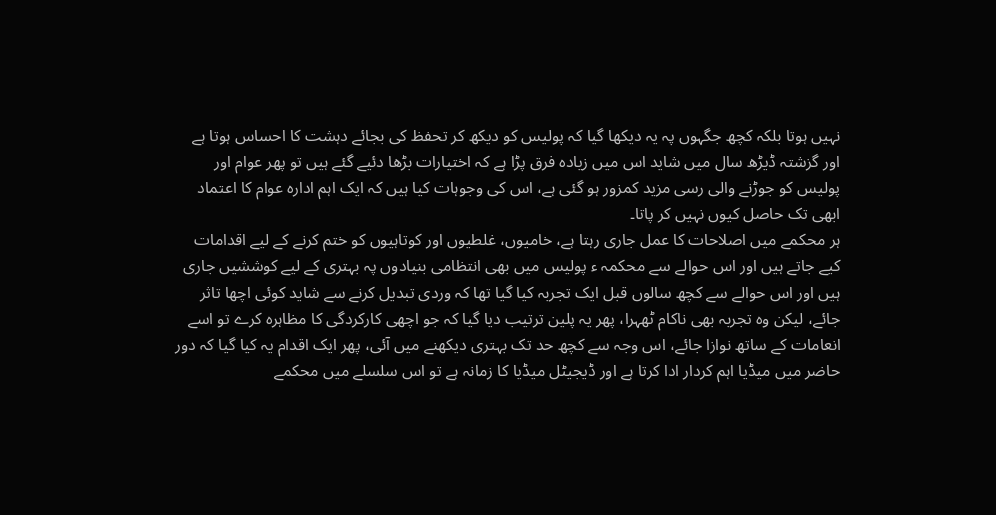نہیں ہوتا بلکہ کچھ جگہوں پہ یہ دیکھا گیا کہ پولیس کو دیکھ کر تحفظ کی بجائے دہشت کا احساس ہوتا ہے اور گزشتہ ڈیڑھ سال میں شاید اس میں زیادہ فرق پڑا ہے کہ اختیارات بڑھا دئیے گئے ہیں تو پھر عوام اور پولیس کو جوڑنے والی رسی مزید کمزور ہو گئی ہے، اس کی وجوہات کیا ہیں کہ ایک اہم ادارہ عوام کا اعتماد ابھی تک حاصل کیوں نہیں کر پاتا۔
ہر محکمے میں اصلاحات کا عمل جاری رہتا ہے، خامیوں، غلطیوں اور کوتاہیوں کو ختم کرنے کے لیے اقدامات کیے جاتے ہیں اور اس حوالے سے محکمہ ء پولیس میں بھی انتظامی بنیادوں پہ بہتری کے لیے کوششیں جاری ہیں اور اس حوالے سے کچھ سالوں قبل ایک تجربہ کیا گیا تھا کہ وردی تبدیل کرنے سے شاید کوئی اچھا تاثر جائے، لیکن وہ تجربہ بھی ناکام ٹھہرا، پھر یہ پلین ترتیب دیا گیا کہ جو اچھی کارکردگی کا مظاہرہ کرے تو اسے انعامات کے ساتھ نوازا جائے، اس وجہ سے کچھ حد تک بہتری دیکھنے میں آئی، پھر ایک اقدام یہ کیا گیا کہ دور حاضر میں میڈیا اہم کردار ادا کرتا ہے اور ڈیجیٹل میڈیا کا زمانہ ہے تو اس سلسلے میں محکمے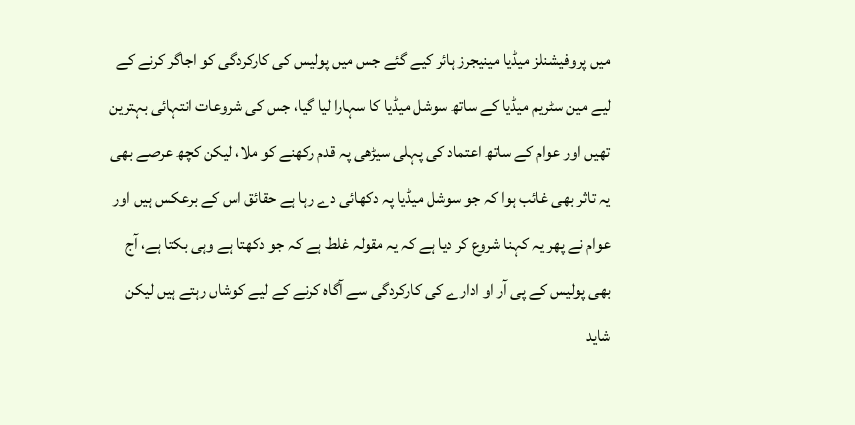میں پروفیشنلز میڈیا مینیجرز ہائر کیے گئے جس میں پولیس کی کارکردگی کو اجاگر کرنے کے لیے مین سٹریم میڈیا کے ساتھ سوشل میڈیا کا سہارا لیا گیا، جس کی شروعات انتہائی بہترین تھیں اور عوام کے ساتھ اعتماد کی پہلی سیڑھی پہ قدم رکھنے کو ملا، لیکن کچھ عرصے بھی یہ تاثر بھی غائب ہوا کہ جو سوشل میڈیا پہ دکھائی دے رہا ہے حقائق اس کے برعکس ہیں اور عوام نے پھر یہ کہنا شروع کر دیا ہے کہ یہ مقولہ غلط ہے کہ جو دکھتا ہے وہی بکتا ہے، آج بھی پولیس کے پی آر او ادارے کی کارکردگی سے آگاہ کرنے کے لیے کوشاں رہتے ہیں لیکن شاید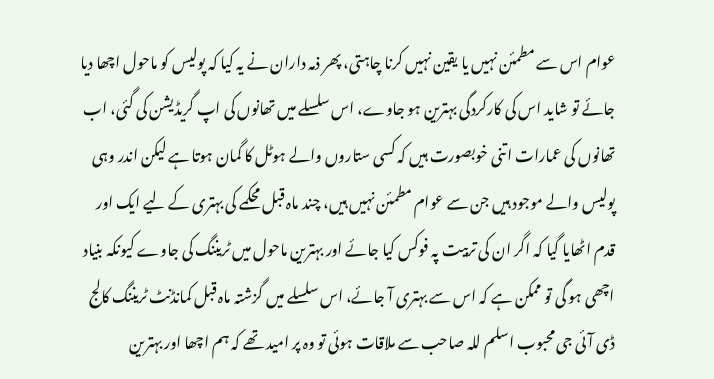عوام اس سے مطمئن نہیں یا یقین نہیں کرنا چاہتی، پھر ذمہ داران نے یہ کیا کہ پولیس کو ماحول اچھا دیا جائے تو شاید اس کی کارکردگی بہترین ہو جاوے، اس سلسلے میں تھانوں کی اپ گریڈیشن کی گئی، اب تھانوں کی عمارات اتنی خوبصورت ہیں کہ کسی ستاروں والے ہوٹل کا گمان ہوتا ہے لیکن اندر وہی پولیس والے موجود ہیں جن سے عوام مطمئن نہیں ہیں، چند ماہ قبل محکمے کی بہتری کے لیے ایک اور قدم اٹھایا گیا کہ اگر ان کی تربیت پہ فوکس کیا جائے اور بہترین ماحول میں ٹریننگ کی جاوے کیونکہ بنیاد اچھی ہو گی تو ممکن ہے کہ اس سے بہتری آ جائے، اس سلسلے میں گزشتہ ماہ قبل کمانڈنٹ ٹریننگ کالج ڈی آئی جی محبوب اسلم للہ صاحب سے ملاقات ہوئی تو وہ پر امید تھے کہ ہم اچھا اور بہترین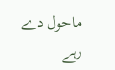ماحول دے رہے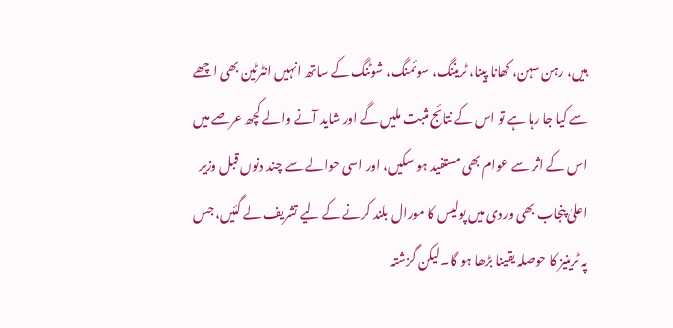ہیں، رہن سہن، کھانا پینا، ٹریننگ، سوئمنگ، شوٹنگ کے ساتھ انہیں انٹرٹین بھی اچھے سے کیا جا رہا ہے تو اس کے نتائج مثبت ملیں گے اور شاید آنے والے کچھ عرصے میں اس کے اثر سے عوام بھی مستفید ہو سکیں، اور اسی حوالے سے چند دنوں قبل وزیر اعلیٰ پنجاب بھی وردی میں پولیس کا مورال بلند کرنے کے لیے تشریف لے گئیں، جس پہ ٹرینیز کا حوصلہ یقینا بڑھا ہو گا۔لیکن گزشتہ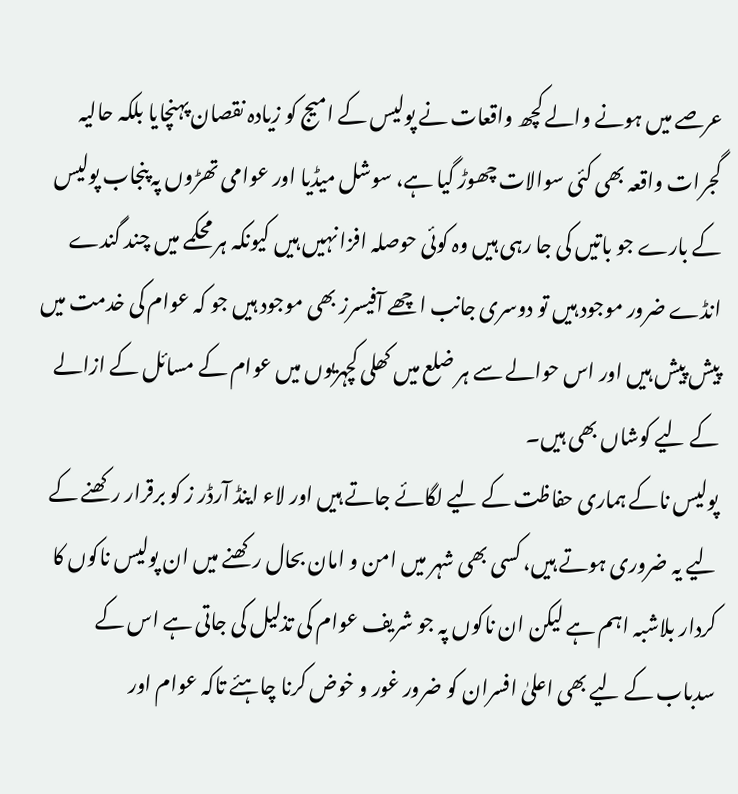عرصے میں ہونے والے کچھ واقعات نے پولیس کے امیج کو زیادہ نقصان پہنچایا بلکہ حالیہ گجرات واقعہ بھی کئی سوالات چھوڑ گیا ہے، سوشل میڈیا اور عوامی تھڑوں پہ پنجاب پولیس کے بارے جو باتیں کی جا رہی ہیں وہ کوئی حوصلہ افزا نہیں ہیں کیونکہ ہر محکمے میں چند گندے انڈے ضرور موجود ہیں تو دوسری جانب اچھے آفیسرز بھی موجود ہیں جو کہ عوام کی خدمت میں پیش پیش ہیں اور اس حوالے سے ہر ضلع میں کھلی کچہریوں میں عوام کے مسائل کے ازالے کے لیے کوشاں بھی ہیں۔
پولیس ناکے ہماری حفاظت کے لیے لگائے جاتے ہیں اور لاء اینڈ آرڈر ز کو برقرار رکھنے کے لیے یہ ضروری ہوتے ہیں، کسی بھی شہر میں امن و امان بحال رکھنے میں ان پولیس ناکوں کا کردار بلاشبہ اہم ہے لیکن ان ناکوں پہ جو شریف عوام کی تذلیل کی جاتی ہے اس کے سدباب کے لیے بھی اعلیٰ افسران کو ضرور غور و خوض کرنا چاہئے تاکہ عوام اور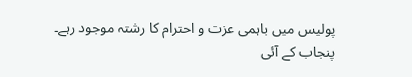پولیس میں باہمی عزت و احترام کا رشتہ موجود رہے۔
پنجاب کے آئی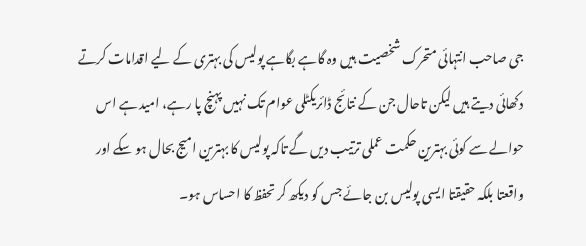جی صاحب انتہائی متحرک شخصیت ہیں وہ گاہے بگاہے پولیس کی بہتری کے لیے اقدامات کرتے دکھائی دیتے ہیں لیکن تاحال جن کے نتائج ڈائریکٹلی عوام تک نہیں پہنچ پا رہے، امید ہے اس حوالے سے کوئی بہترین حکمت عملی ترتیب دیں گے تاکہ پولیس کا بہترین امیج بحال ہو سکے اور واقعتا بلکہ حقیقتا ایسی پولیس بن جائے جس کو دیکھ کر تحفظ کا احساس ہو۔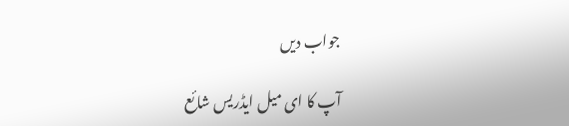جواب دیں

آپ کا ای میل ایڈریس شائع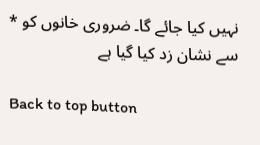نہیں کیا جائے گا۔ ضروری خانوں کو * سے نشان زد کیا گیا ہے

Back to top button